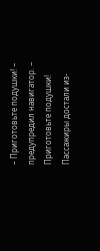– Приготовьте подушки! – предупредил навигатор. – Приготовьте подушки!
Пассажиры достали из-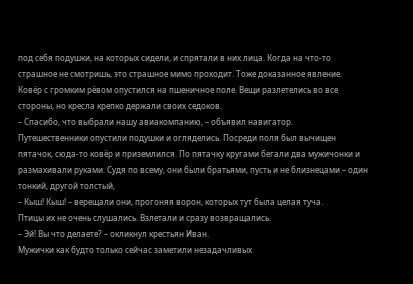под себя подушки, на которых сидели, и спрятали в них лица. Когда на что-то страшное не смотришь, это страшное мимо проходит. Тоже доказанное явление.
Ковёр с громким рёвом опустился на пшеничное поле. Вещи разлетелись во все стороны, но кресла крепко держали своих седоков.
– Спасибо, что выбрали нашу авиакомпанию, – объявил навигатор.
Путешественники опустили подушки и огляделись. Посреди поля был вычищен пятачок, сюда-то ковёр и приземлился. По пятачку кругами бегали два мужичонки и размахивали руками. Судя по всему, они были братьями, пусть и не близнецами – один тонкий, другой толстый,
– Кыш! Кыш! – верещали они, прогоняя ворон, которых тут была целая туча.
Птицы их не очень слушались. Взлетали и сразу возвращались.
– Эй! Вы что делаете? – окликнул крестьян Иван.
Мужички как будто только сейчас заметили незадачливых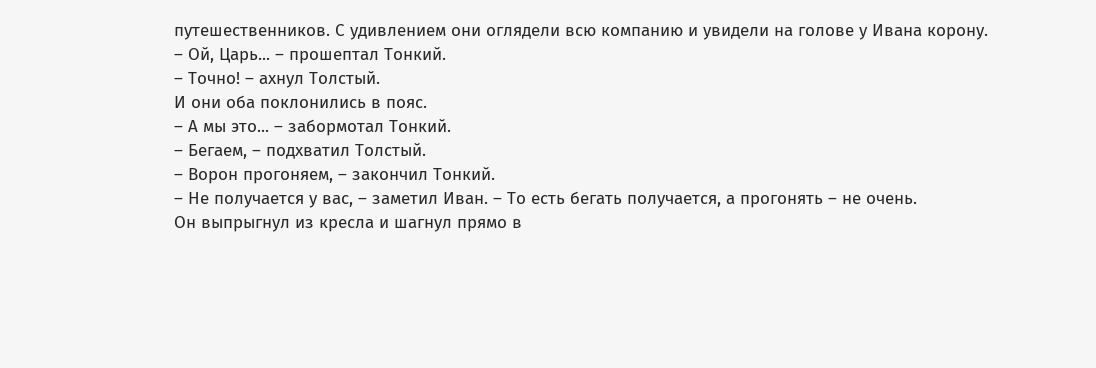путешественников. С удивлением они оглядели всю компанию и увидели на голове у Ивана корону.
– Ой, Царь... – прошептал Тонкий.
– Точно! – ахнул Толстый.
И они оба поклонились в пояс.
– А мы это... – забормотал Тонкий.
– Бегаем, – подхватил Толстый.
– Ворон прогоняем, – закончил Тонкий.
– Не получается у вас, – заметил Иван. – То есть бегать получается, а прогонять – не очень.
Он выпрыгнул из кресла и шагнул прямо в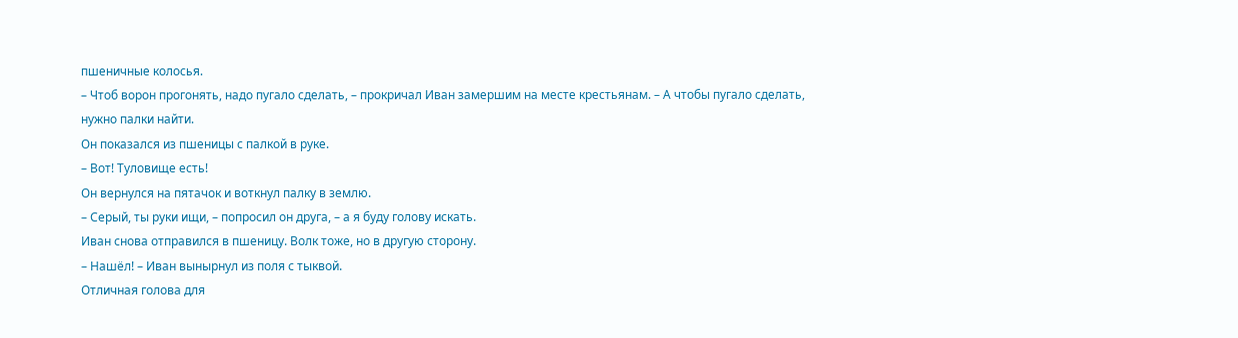пшеничные колосья.
– Чтоб ворон прогонять, надо пугало сделать, – прокричал Иван замершим на месте крестьянам. – А чтобы пугало сделать, нужно палки найти.
Он показался из пшеницы с палкой в руке.
– Вот! Туловище есть!
Он вернулся на пятачок и воткнул палку в землю.
– Серый, ты руки ищи, – попросил он друга, – а я буду голову искать.
Иван снова отправился в пшеницу. Волк тоже, но в другую сторону.
– Нашёл! – Иван вынырнул из поля с тыквой.
Отличная голова для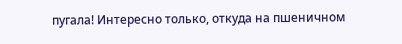пугала! Интересно только, откуда на пшеничном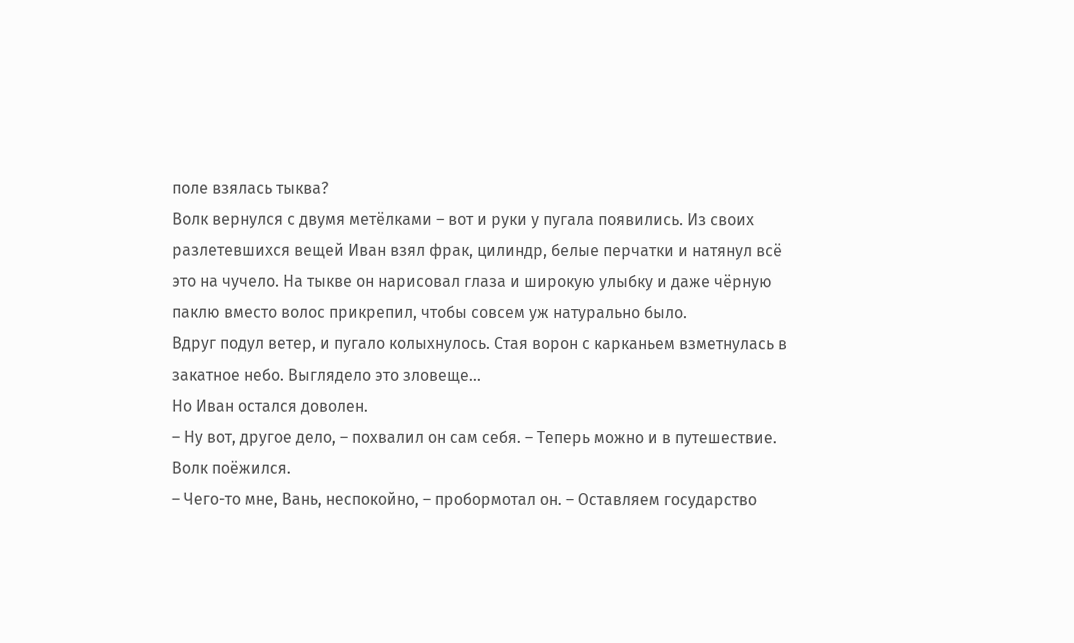поле взялась тыква?
Волк вернулся с двумя метёлками – вот и руки у пугала появились. Из своих разлетевшихся вещей Иван взял фрак, цилиндр, белые перчатки и натянул всё это на чучело. На тыкве он нарисовал глаза и широкую улыбку и даже чёрную паклю вместо волос прикрепил, чтобы совсем уж натурально было.
Вдруг подул ветер, и пугало колыхнулось. Стая ворон с карканьем взметнулась в закатное небо. Выглядело это зловеще...
Но Иван остался доволен.
– Ну вот, другое дело, – похвалил он сам себя. – Теперь можно и в путешествие.
Волк поёжился.
– Чего-то мне, Вань, неспокойно, – пробормотал он. – Оставляем государство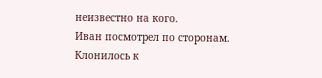неизвестно на кого.
Иван посмотрел по сторонам. Клонилось к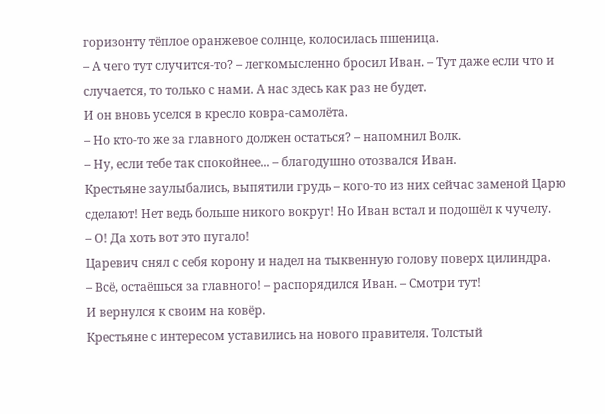горизонту тёплое оранжевое солнце, колосилась пшеница.
– А чего тут случится-то? – легкомысленно бросил Иван. – Тут даже если что и случается, то только с нами. А нас здесь как раз не будет.
И он вновь уселся в кресло ковра-самолёта.
– Но кто-то же за главного должен остаться? – напомнил Волк.
– Ну, если тебе так спокойнее... – благодушно отозвался Иван.
Крестьяне заулыбались, выпятили грудь – кого-то из них сейчас заменой Царю сделают! Нет ведь больше никого вокруг! Но Иван встал и подошёл к чучелу.
– О! Да хоть вот это пугало!
Царевич снял с себя корону и надел на тыквенную голову поверх цилиндра.
– Всё, остаёшься за главного! – распорядился Иван. – Смотри тут!
И вернулся к своим на ковёр.
Крестьяне с интересом уставились на нового правителя. Толстый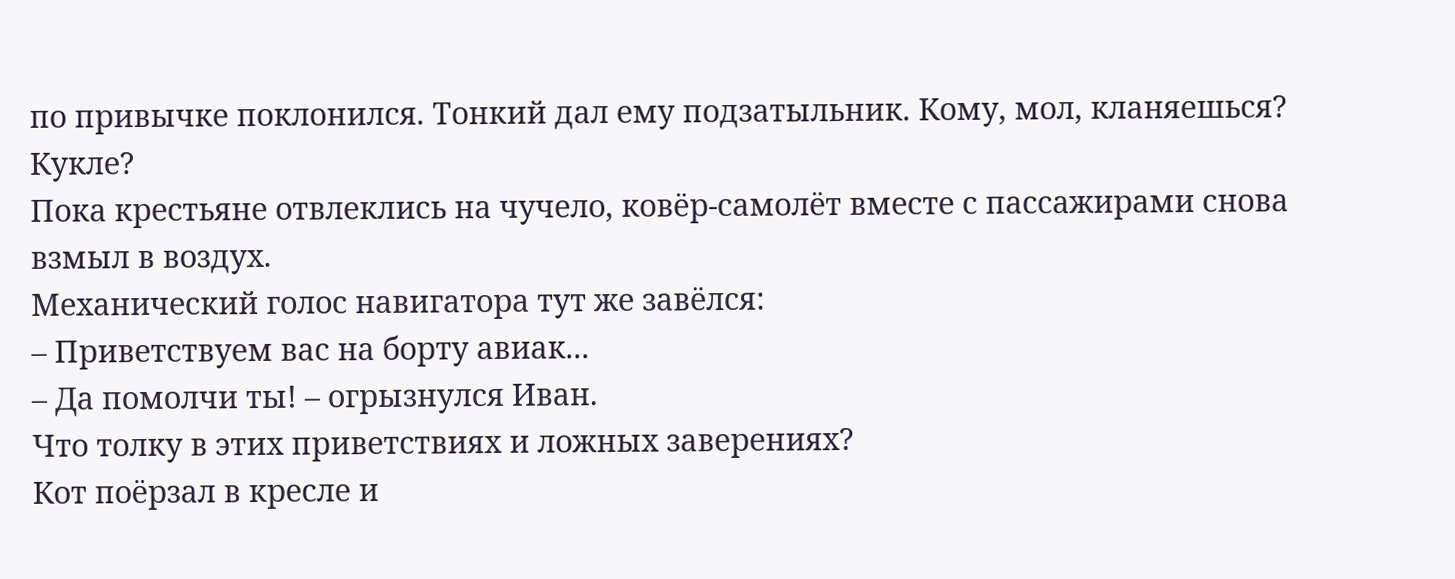по привычке поклонился. Тонкий дал ему подзатыльник. Кому, мол, кланяешься? Кукле?
Пока крестьяне отвлеклись на чучело, ковёр-самолёт вместе с пассажирами снова взмыл в воздух.
Механический голос навигатора тут же завёлся:
– Приветствуем вас на борту авиак...
– Да помолчи ты! – огрызнулся Иван.
Что толку в этих приветствиях и ложных заверениях?
Кот поёрзал в кресле и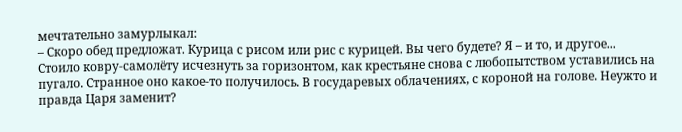мечтательно замурлыкал:
– Скоро обед предложат. Курица с рисом или рис с курицей. Вы чего будете? Я – и то, и другое...
Стоило ковру-самолёту исчезнуть за горизонтом, как крестьяне снова с любопытством уставились на пугало. Странное оно какое-то получилось. В государевых облачениях, с короной на голове. Неужто и правда Царя заменит?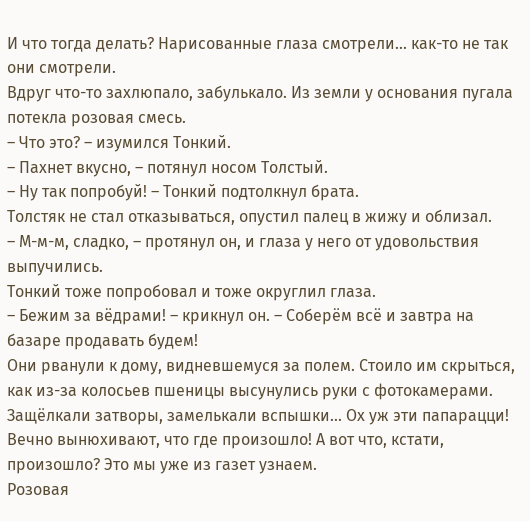И что тогда делать? Нарисованные глаза смотрели... как-то не так они смотрели.
Вдруг что-то захлюпало, забулькало. Из земли у основания пугала потекла розовая смесь.
– Что это? – изумился Тонкий.
– Пахнет вкусно, – потянул носом Толстый.
– Ну так попробуй! – Тонкий подтолкнул брата.
Толстяк не стал отказываться, опустил палец в жижу и облизал.
– М-м-м, сладко, – протянул он, и глаза у него от удовольствия выпучились.
Тонкий тоже попробовал и тоже округлил глаза.
– Бежим за вёдрами! – крикнул он. – Соберём всё и завтра на базаре продавать будем!
Они рванули к дому, видневшемуся за полем. Стоило им скрыться, как из-за колосьев пшеницы высунулись руки с фотокамерами. Защёлкали затворы, замелькали вспышки... Ох уж эти папарацци! Вечно вынюхивают, что где произошло! А вот что, кстати, произошло? Это мы уже из газет узнаем.
Розовая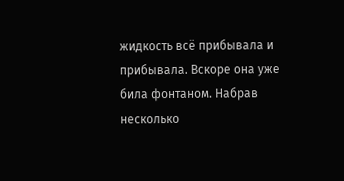жидкость всё прибывала и прибывала. Вскоре она уже била фонтаном. Набрав несколько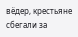вёдер, крестьяне сбегали за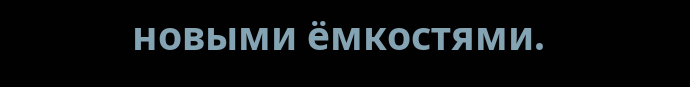новыми ёмкостями.